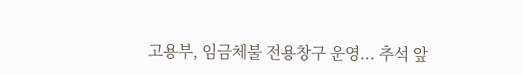고용부, 임금체불 전용창구 운영... 추석 앞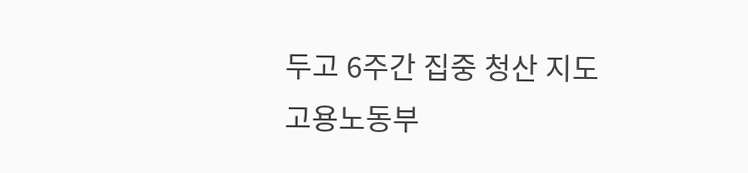두고 6주간 집중 청산 지도
고용노동부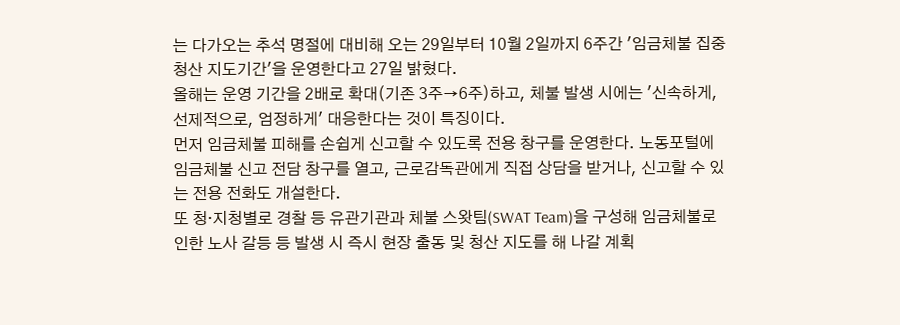는 다가오는 추석 명절에 대비해 오는 29일부터 10월 2일까지 6주간 '임금체불 집중 청산 지도기간'을 운영한다고 27일 밝혔다.
올해는 운영 기간을 2배로 확대(기존 3주→6주)하고, 체불 발생 시에는 '신속하게, 선제적으로, 엄정하게' 대응한다는 것이 특징이다.
먼저 임금체불 피해를 손쉽게 신고할 수 있도록 전용 창구를 운영한다. 노동포털에 임금체불 신고 전담 창구를 열고, 근로감독관에게 직접 상담을 받거나, 신고할 수 있는 전용 전화도 개설한다.
또 청·지청별로 경찰 등 유관기관과 체불 스왓팀(SWAT Team)을 구성해 임금체불로 인한 노사 갈등 등 발생 시 즉시 현장 출동 및 청산 지도를 해 나갈 계획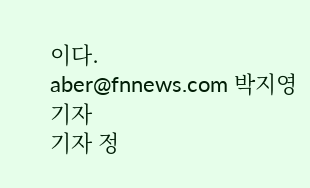이다.
aber@fnnews.com 박지영 기자
기자 정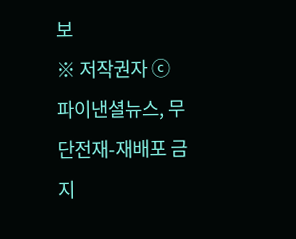보
※ 저작권자 ⓒ 파이낸셜뉴스, 무단전재-재배포 금지